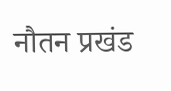नौतन प्रखंड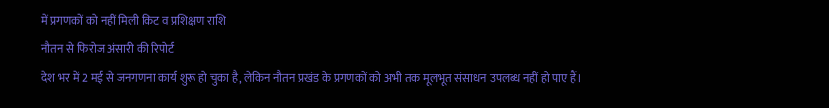में प्रगणकों को नहीं मिली किट व प्रशिक्षण राशि
नौतन से फिरोज अंसारी की रिपोर्ट
देश भर में 2 मई से जनगणना कार्य शुरू हो चुका है, लेकिन नौतन प्रखंड के प्रगणकों को अभी तक मूलभूत संसाधन उपलब्ध नहीं हो पाए हैं।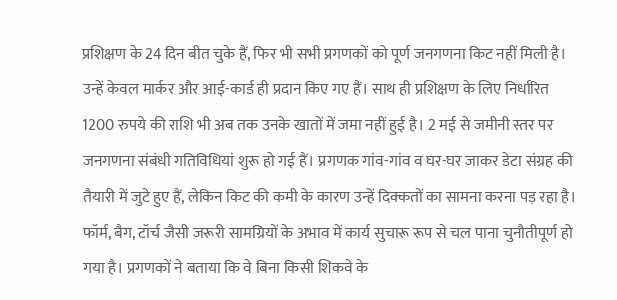प्रशिक्षण के 24 दिन बीत चुके हैं, फिर भी सभी प्रगणकों को पूर्ण जनगणना किट नहीं मिली है। उन्हें केवल मार्कर और आई-कार्ड ही प्रदान किए गए हैं। साथ ही प्रशिक्षण के लिए निर्धारित 1200 रुपये की राशि भी अब तक उनके खातों में जमा नहीं हुई है। 2 मई से जमीनी स्तर पर जनगणना संबंधी गतिविधियां शुरू हो गई हैं। प्रगणक गांव-गांव व घर-घर जाकर डेटा संग्रह की तैयारी में जुटे हुए हैं, लेकिन किट की कमी के कारण उन्हें दिक्कतों का सामना करना पड़ रहा है। फॉर्म, बैग, टॉर्च जैसी जरूरी सामग्रियों के अभाव में कार्य सुचारू रूप से चल पाना चुनौतीपूर्ण हो गया है। प्रगणकों ने बताया कि वे बिना किसी शिकवे के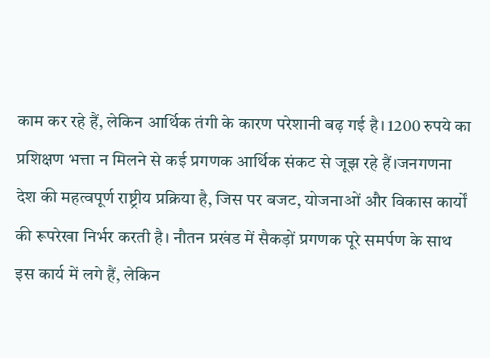काम कर रहे हैं, लेकिन आर्थिक तंगी के कारण परेशानी बढ़ गई है। 1200 रुपये का प्रशिक्षण भत्ता न मिलने से कई प्रगणक आर्थिक संकट से जूझ रहे हैं।जनगणना देश की महत्वपूर्ण राष्ट्रीय प्रक्रिया है, जिस पर बजट, योजनाओं और विकास कार्यों की रूपरेखा निर्भर करती है। नौतन प्रखंड में सैकड़ों प्रगणक पूरे समर्पण के साथ इस कार्य में लगे हैं, लेकिन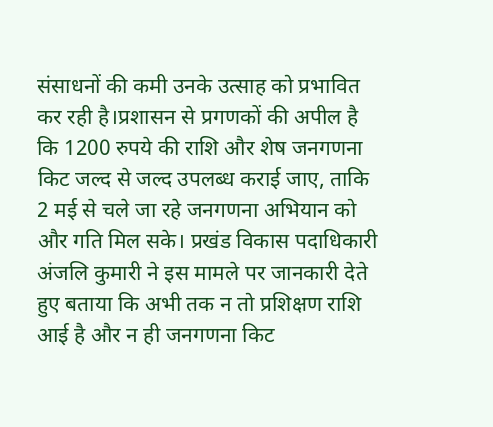संसाधनों की कमी उनके उत्साह को प्रभावित कर रही है।प्रशासन से प्रगणकों की अपील है कि 1200 रुपये की राशि और शेष जनगणना किट जल्द से जल्द उपलब्ध कराई जाए, ताकि 2 मई से चले जा रहे जनगणना अभियान को और गति मिल सके। प्रखंड विकास पदाधिकारी अंजलि कुमारी ने इस मामले पर जानकारी देते हुए बताया कि अभी तक न तो प्रशिक्षण राशि आई है और न ही जनगणना किट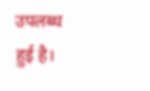उपलब्ध हुई है।